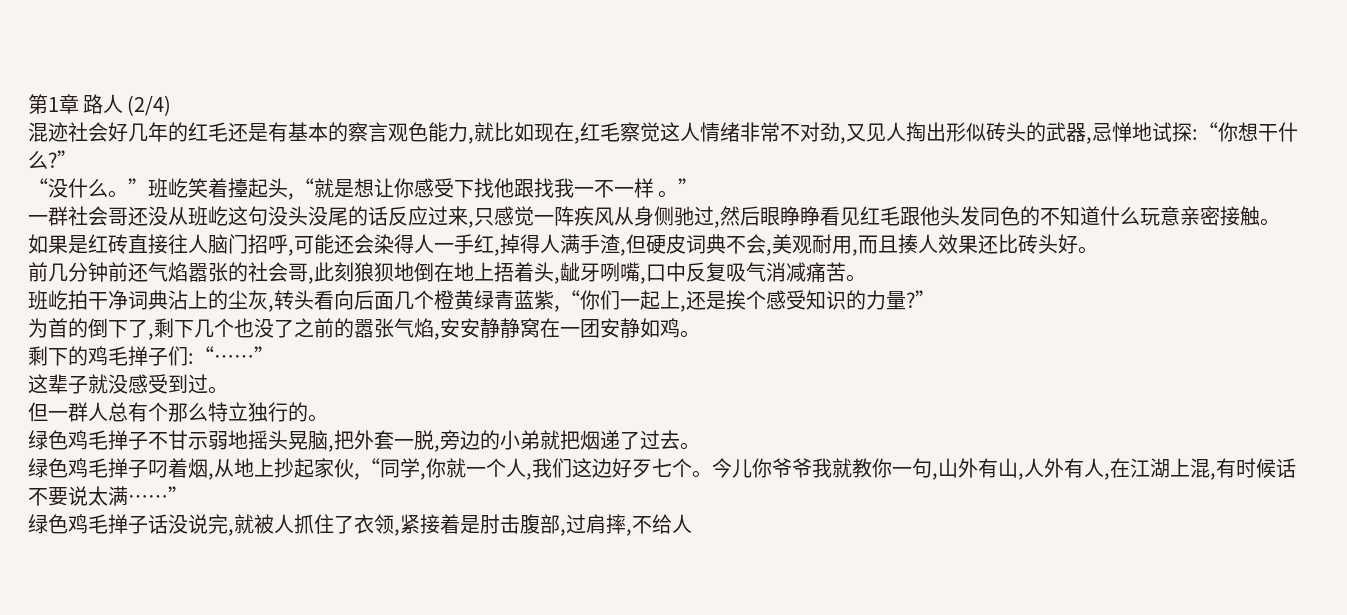第1章 路人 (2/4)
混迹社会好几年的红毛还是有基本的察言观色能力,就比如现在,红毛察觉这人情绪非常不对劲,又见人掏出形似砖头的武器,忌惮地试探:“你想干什么?”
“没什么。”班屹笑着擡起头,“就是想让你感受下找他跟找我一不一样 。”
一群社会哥还没从班屹这句没头没尾的话反应过来,只感觉一阵疾风从身侧驰过,然后眼睁睁看见红毛跟他头发同色的不知道什么玩意亲密接触。
如果是红砖直接往人脑门招呼,可能还会染得人一手红,掉得人满手渣,但硬皮词典不会,美观耐用,而且揍人效果还比砖头好。
前几分钟前还气焰嚣张的社会哥,此刻狼狈地倒在地上捂着头,龇牙咧嘴,口中反复吸气消减痛苦。
班屹拍干净词典沾上的尘灰,转头看向后面几个橙黄绿青蓝紫,“你们一起上,还是挨个感受知识的力量?”
为首的倒下了,剩下几个也没了之前的嚣张气焰,安安静静窝在一团安静如鸡。
剩下的鸡毛掸子们:“……”
这辈子就没感受到过。
但一群人总有个那么特立独行的。
绿色鸡毛掸子不甘示弱地摇头晃脑,把外套一脱,旁边的小弟就把烟递了过去。
绿色鸡毛掸子叼着烟,从地上抄起家伙,“同学,你就一个人,我们这边好歹七个。今儿你爷爷我就教你一句,山外有山,人外有人,在江湖上混,有时候话不要说太满……”
绿色鸡毛掸子话没说完,就被人抓住了衣领,紧接着是肘击腹部,过肩摔,不给人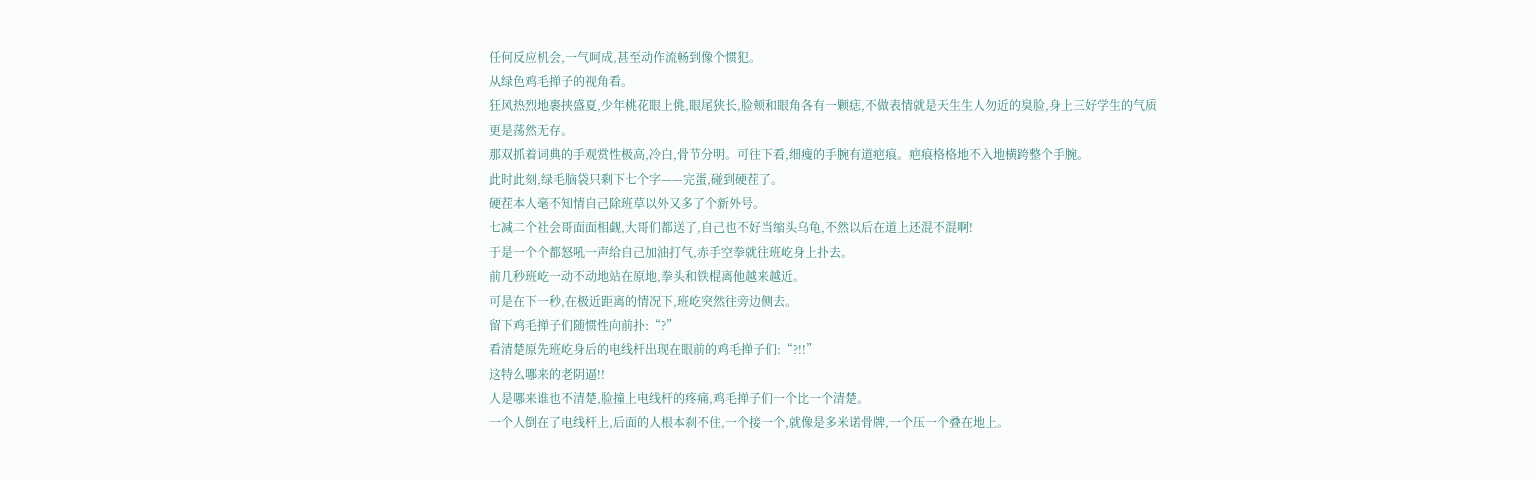任何反应机会,一气呵成,甚至动作流畅到像个惯犯。
从绿色鸡毛掸子的视角看。
狂风热烈地裹挟盛夏,少年桃花眼上佻,眼尾狭长,脸颊和眼角各有一颗痣,不做表情就是天生生人勿近的臭脸,身上三好学生的气质更是荡然无存。
那双抓着词典的手观赏性极高,冷白,骨节分明。可往下看,细瘦的手腕有道疤痕。疤痕格格地不入地横跨整个手腕。
此时此刻,绿毛脑袋只剩下七个字——完蛋,碰到硬茬了。
硬茬本人毫不知情自己除班草以外又多了个新外号。
七减二个社会哥面面相觑,大哥们都送了,自己也不好当缩头乌龟,不然以后在道上还混不混啊!
于是一个个都怒吼一声给自己加油打气,赤手空拳就往班屹身上扑去。
前几秒班屹一动不动地站在原地,拳头和铁棍离他越来越近。
可是在下一秒,在极近距离的情况下,班屹突然往旁边侧去。
留下鸡毛掸子们随惯性向前扑:“?”
看清楚原先班屹身后的电线杆出现在眼前的鸡毛掸子们:“?!!”
这特么哪来的老阴逼!!
人是哪来谁也不清楚,脸撞上电线杆的疼痛,鸡毛掸子们一个比一个清楚。
一个人倒在了电线杆上,后面的人根本刹不住,一个接一个,就像是多米诺骨牌,一个压一个叠在地上。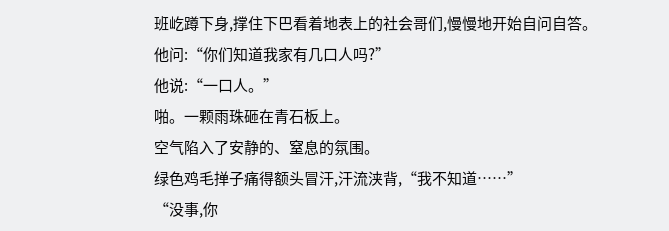班屹蹲下身,撑住下巴看着地表上的社会哥们,慢慢地开始自问自答。
他问:“你们知道我家有几口人吗?”
他说:“一口人。”
啪。一颗雨珠砸在青石板上。
空气陷入了安静的、窒息的氛围。
绿色鸡毛掸子痛得额头冒汗,汗流浃背,“我不知道……”
“没事,你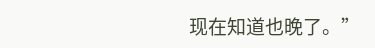现在知道也晚了。”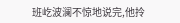班屹波澜不惊地说完,他拎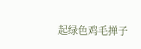起绿色鸡毛掸子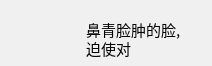鼻青脸肿的脸,迫使对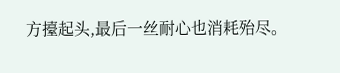方擡起头,最后一丝耐心也消耗殆尽。